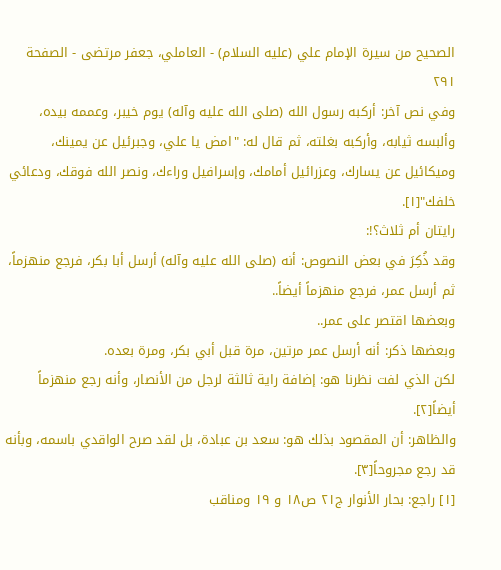الصحيح من سيرة الإمام علي (عليه السلام) - العاملي، جعفر مرتضى - الصفحة ٢٩١
وفي نص آخر: أركبه رسول الله (صلى الله عليه وآله) يوم خيبر، وعممه بيده، وألبسه ثيابه، وأركبه بغلته، ثم قال له: "امض يا علي، وجبرئيل عن يمينك، وميكائيل عن يسارك، وعزرائيل أمامك، وإسرافيل وراءك، ونصر الله فوقك، ودعائي خلفك"[١].
رايتان أم ثلاث؟!:
وقد ذُكِرَ في بعض النصوص: أنه (صلى الله عليه وآله) أرسل أبا بكر، فرجع منهزماً، ثم أرسل عمر، فرجع منهزماً أيضاً..
وبعضها اقتصر على عمر..
وبعضها ذكر: أنه أرسل عمر مرتين، مرة قبل أبي بكر، ومرة بعده.
لكن الذي لفت نظرنا هو: إضافة راية ثالثة لرجل من الأنصار، وأنه رجع منهزماً أيضاً[٢].
والظاهر: أن المقصود بذلك هو: سعد بن عبادة، بل لقد صرح الواقدي باسمه، وبأنه قد رجع مجروحاً[٣].
[١] راجع: بحار الأنوار ج٢١ ص١٨ و ١٩ ومناقب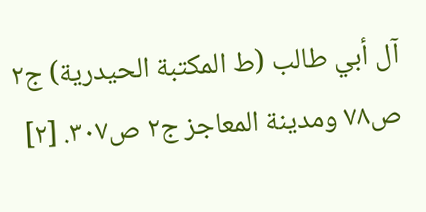آل أبي طالب (ط المكتبة الحيدرية) ج٢ ص٧٨ ومدينة المعاجز ج٢ ص٣٠٧. [٢]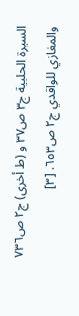السيرة الحلبية ج٣ ص٣٧ و (ط أخرى) ج٢ ص٧٣٦ والمغازي للواقدي ج٢ ص٦٥٣. [٣]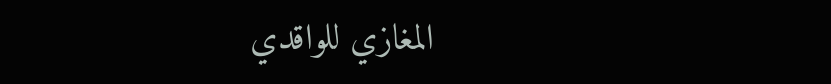المغازي للواقدي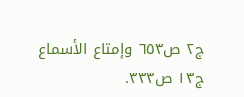ج٢ ص٦٥٣ وإمتاع الأسماع ج١٣ ص٣٣٣.